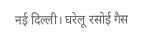नई दिल्ली। घरेलू रसोई गैस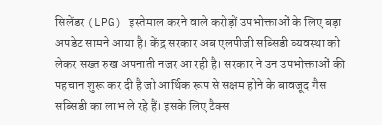सिलेंडर (LPG) इस्तेमाल करने वाले करोड़ों उपभोक्ताओं के लिए बड़ा अपडेट सामने आया है। केंद्र सरकार अब एलपीजी सब्सिडी व्यवस्था को लेकर सख्त रुख अपनाती नजर आ रही है। सरकार ने उन उपभोक्ताओं की पहचान शुरू कर दी है जो आर्थिक रूप से सक्षम होने के बावजूद गैस सब्सिडी का लाभ ले रहे हैं। इसके लिए टैक्स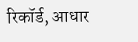रिकॉर्ड, आधार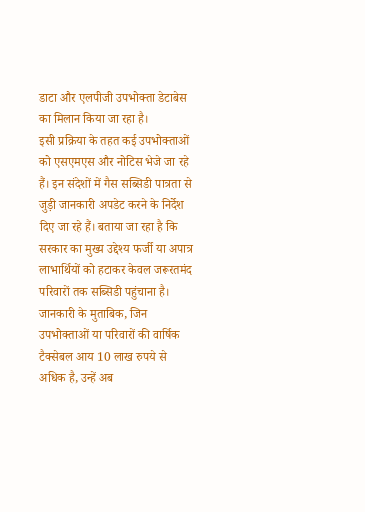डाटा और एलपीजी उपभोक्ता डेटाबेस का मिलान किया जा रहा है।
इसी प्रक्रिया के तहत कई उपभोक्ताओं को एसएमएस और नोटिस भेजे जा रहे हैं। इन संदेशों में गैस सब्सिडी पात्रता से जुड़ी जानकारी अपडेट करने के निर्देश दिए जा रहे हैं। बताया जा रहा है कि सरकार का मुख्य उद्देश्य फर्जी या अपात्र लाभार्थियों को हटाकर केवल जरूरतमंद परिवारों तक सब्सिडी पहुंचाना है।
जानकारी के मुताबिक, जिन उपभोक्ताओं या परिवारों की वार्षिक टैक्सेबल आय 10 लाख रुपये से अधिक है, उन्हें अब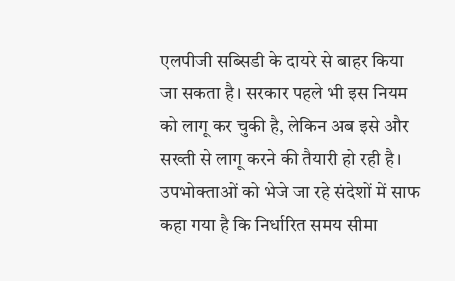एलपीजी सब्सिडी के दायरे से बाहर किया जा सकता है। सरकार पहले भी इस नियम को लागू कर चुकी है, लेकिन अब इसे और सख्ती से लागू करने की तैयारी हो रही है।
उपभोक्ताओं को भेजे जा रहे संदेशों में साफ कहा गया है कि निर्धारित समय सीमा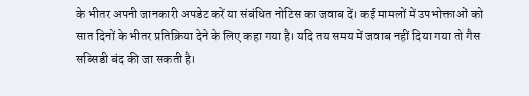के भीतर अपनी जानकारी अपडेट करें या संबंधित नोटिस का जवाब दें। कई मामलों में उपभोक्ताओं को सात दिनों के भीतर प्रतिक्रिया देने के लिए कहा गया है। यदि तय समय में जवाब नहीं दिया गया तो गैस सब्सिडी बंद की जा सकती है।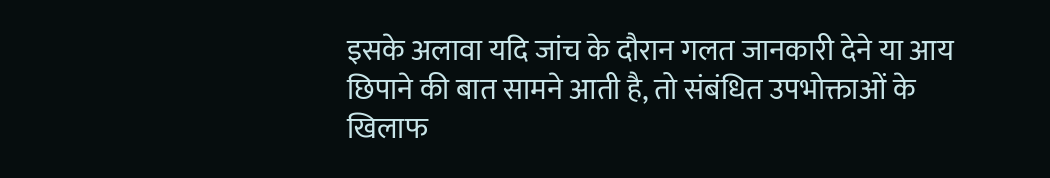इसके अलावा यदि जांच के दौरान गलत जानकारी देने या आय छिपाने की बात सामने आती है, तो संबंधित उपभोक्ताओं के खिलाफ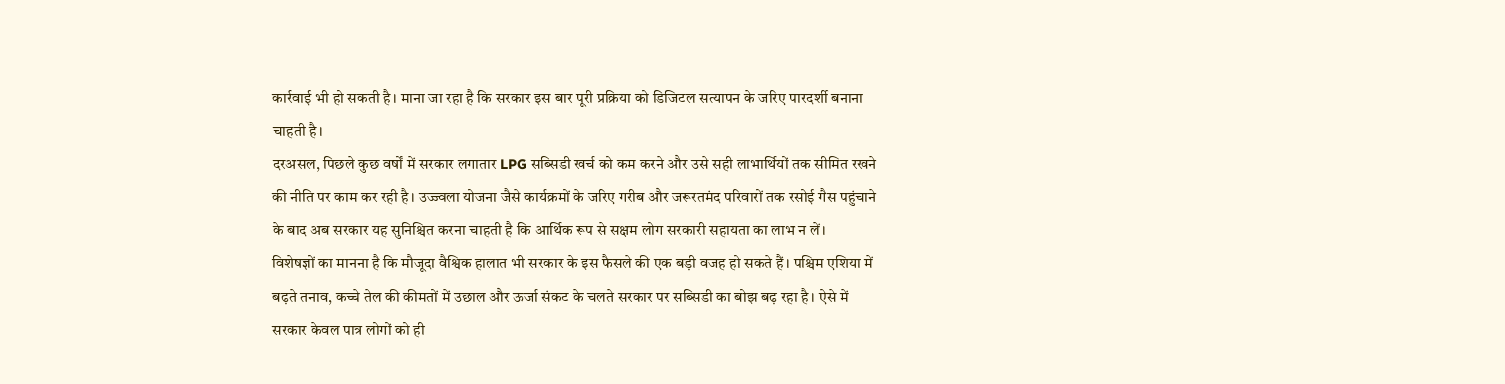कार्रवाई भी हो सकती है। माना जा रहा है कि सरकार इस बार पूरी प्रक्रिया को डिजिटल सत्यापन के जरिए पारदर्शी बनाना चाहती है।
दरअसल, पिछले कुछ वर्षों में सरकार लगातार LPG सब्सिडी खर्च को कम करने और उसे सही लाभार्थियों तक सीमित रखने की नीति पर काम कर रही है। उज्ज्वला योजना जैसे कार्यक्रमों के जरिए गरीब और जरूरतमंद परिवारों तक रसोई गैस पहुंचाने के बाद अब सरकार यह सुनिश्चित करना चाहती है कि आर्थिक रूप से सक्षम लोग सरकारी सहायता का लाभ न लें।
विशेषज्ञों का मानना है कि मौजूदा वैश्विक हालात भी सरकार के इस फैसले की एक बड़ी वजह हो सकते हैं। पश्चिम एशिया में बढ़ते तनाव, कच्चे तेल की कीमतों में उछाल और ऊर्जा संकट के चलते सरकार पर सब्सिडी का बोझ बढ़ रहा है। ऐसे में सरकार केवल पात्र लोगों को ही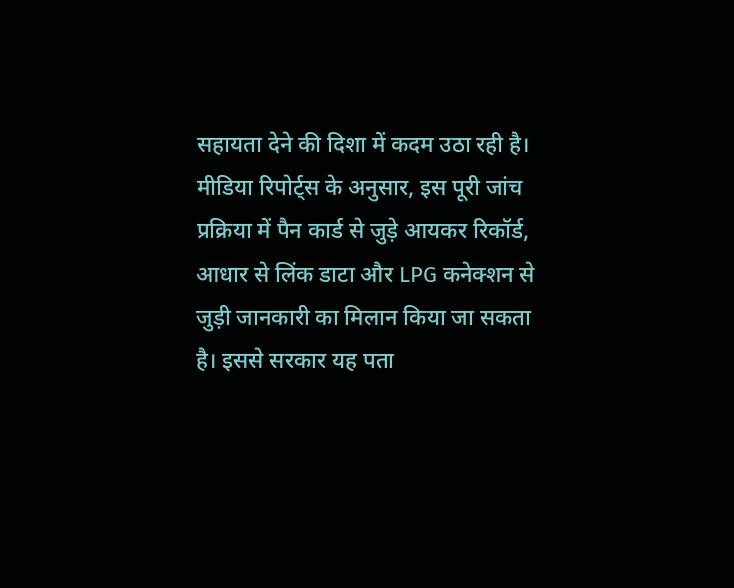सहायता देने की दिशा में कदम उठा रही है।
मीडिया रिपोर्ट्स के अनुसार, इस पूरी जांच प्रक्रिया में पैन कार्ड से जुड़े आयकर रिकॉर्ड, आधार से लिंक डाटा और LPG कनेक्शन से जुड़ी जानकारी का मिलान किया जा सकता है। इससे सरकार यह पता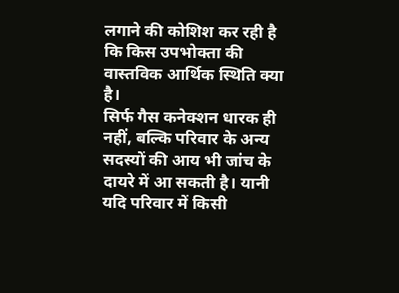लगाने की कोशिश कर रही है कि किस उपभोक्ता की वास्तविक आर्थिक स्थिति क्या है।
सिर्फ गैस कनेक्शन धारक ही नहीं, बल्कि परिवार के अन्य सदस्यों की आय भी जांच के दायरे में आ सकती है। यानी यदि परिवार में किसी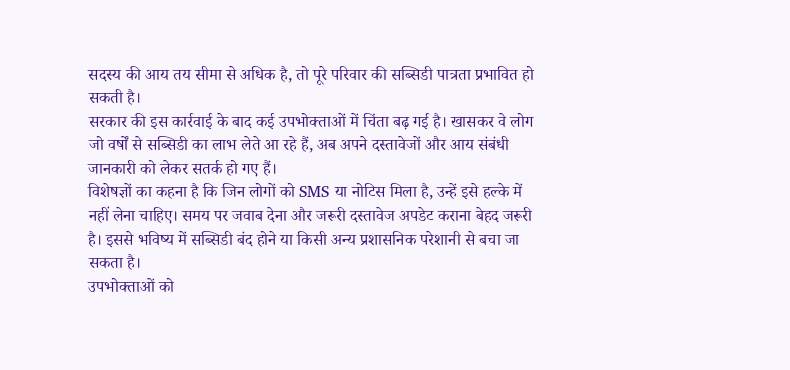सदस्य की आय तय सीमा से अधिक है, तो पूरे परिवार की सब्सिडी पात्रता प्रभावित हो सकती है।
सरकार की इस कार्रवाई के बाद कई उपभोक्ताओं में चिंता बढ़ गई है। खासकर वे लोग जो वर्षों से सब्सिडी का लाभ लेते आ रहे हैं, अब अपने दस्तावेजों और आय संबंधी जानकारी को लेकर सतर्क हो गए हैं।
विशेषज्ञों का कहना है कि जिन लोगों को SMS या नोटिस मिला है, उन्हें इसे हल्के में नहीं लेना चाहिए। समय पर जवाब देना और जरूरी दस्तावेज अपडेट कराना बेहद जरूरी है। इससे भविष्य में सब्सिडी बंद होने या किसी अन्य प्रशासनिक परेशानी से बचा जा सकता है।
उपभोक्ताओं को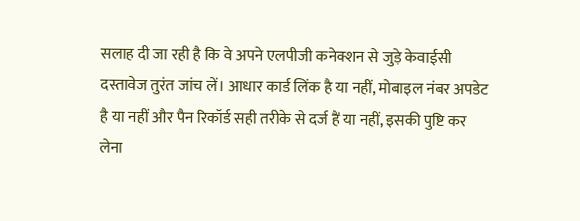सलाह दी जा रही है कि वे अपने एलपीजी कनेक्शन से जुड़े केवाईसी दस्तावेज तुरंत जांच लें। आधार कार्ड लिंक है या नहीं, मोबाइल नंबर अपडेट है या नहीं और पैन रिकॉर्ड सही तरीके से दर्ज हैं या नहीं, इसकी पुष्टि कर लेना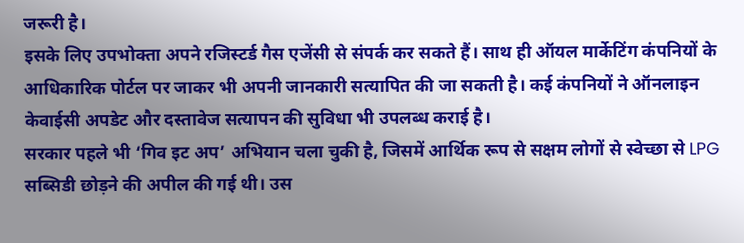जरूरी है।
इसके लिए उपभोक्ता अपने रजिस्टर्ड गैस एजेंसी से संपर्क कर सकते हैं। साथ ही ऑयल मार्केटिंग कंपनियों के आधिकारिक पोर्टल पर जाकर भी अपनी जानकारी सत्यापित की जा सकती है। कई कंपनियों ने ऑनलाइन केवाईसी अपडेट और दस्तावेज सत्यापन की सुविधा भी उपलब्ध कराई है।
सरकार पहले भी ‘गिव इट अप’ अभियान चला चुकी है, जिसमें आर्थिक रूप से सक्षम लोगों से स्वेच्छा से LPG सब्सिडी छोड़ने की अपील की गई थी। उस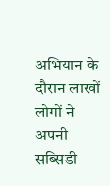अभियान के दौरान लाखों लोगों ने अपनी सब्सिडी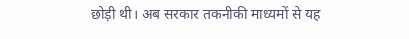छोड़ी थी। अब सरकार तकनीकी माध्यमों से यह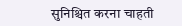सुनिश्चित करना चाहती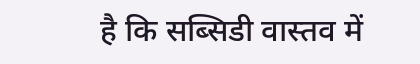है कि सब्सिडी वास्तव में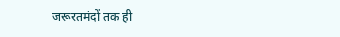जरूरतमंदों तक ही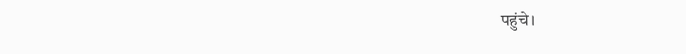पहुंचे।